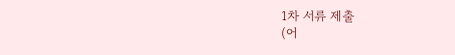1차 서류 제출
(어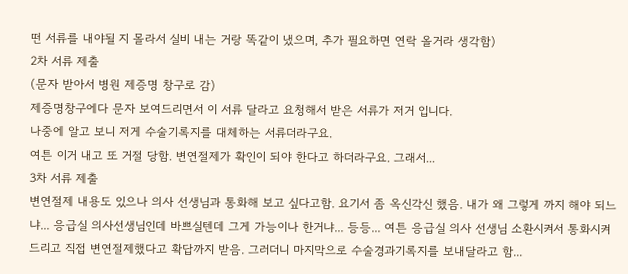떤 서류를 내야될 지 몰라서 실비 내는 거랑 똑같이 냈으며, 추가 필요하면 연락 올거라 생각함)
2차 서류 제출
(문자 받아서 병원 제증명 창구로 감)
제증명창구에다 문자 보여드리면서 이 서류 달라고 요청해서 받은 서류가 저거 입니다.
나중에 알고 보니 저게 수술기록지를 대체하는 서류더라구요.
여튼 이거 내고 또 거절 당함. 변연절제가 확인이 되야 한다고 하더라구요. 그래서...
3차 서류 제출
변연절제 내용도 있으나 의사 선생님과 통화해 보고 싶다고함. 요기서 좀 옥신각신 했음. 내가 왜 그렇게 까지 해야 되느냐... 응급실 의사선생님인데 바쁘실텐데 그게 가능이나 한거냐... 등등... 여튼 응급실 의사 선생님 소환시켜서 통화시켜드리고 직접 변연절제했다고 확답까지 받음. 그러더니 마지막으로 수술경과기록지를 보내달라고 함...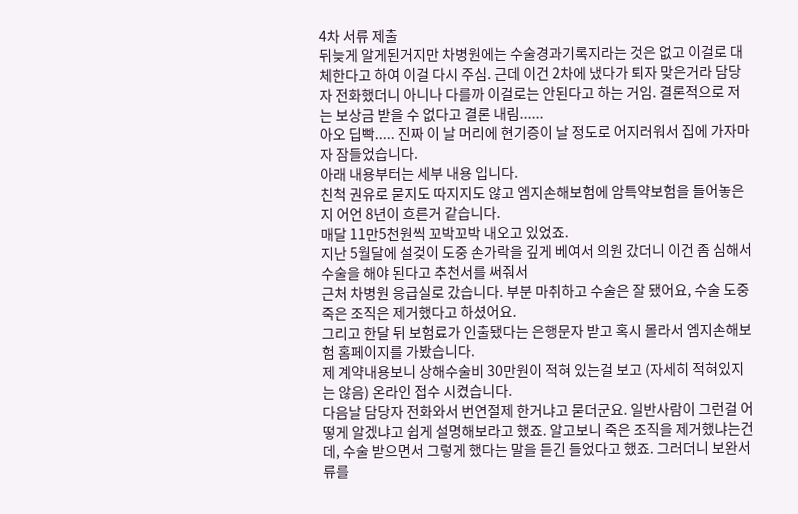4차 서류 제출
뒤늦게 알게된거지만 차병원에는 수술경과기록지라는 것은 없고 이걸로 대체한다고 하여 이걸 다시 주심. 근데 이건 2차에 냈다가 퇴자 맞은거라 담당자 전화했더니 아니나 다를까 이걸로는 안된다고 하는 거임. 결론적으로 저는 보상금 받을 수 없다고 결론 내림......
아오 딥빡..... 진짜 이 날 머리에 현기증이 날 정도로 어지러워서 집에 가자마자 잠들었습니다.
아래 내용부터는 세부 내용 입니다.
친척 권유로 묻지도 따지지도 않고 엠지손해보험에 암특약보험을 들어놓은지 어언 8년이 흐른거 같습니다.
매달 11만5천원씩 꼬박꼬박 내오고 있었죠.
지난 5월달에 설겆이 도중 손가락을 깊게 베여서 의원 갔더니 이건 좀 심해서 수술을 해야 된다고 추천서를 써줘서
근처 차병원 응급실로 갔습니다. 부분 마취하고 수술은 잘 됐어요, 수술 도중 죽은 조직은 제거했다고 하셨어요.
그리고 한달 뒤 보험료가 인출됐다는 은행문자 받고 혹시 몰라서 엠지손해보험 홈페이지를 가봤습니다.
제 계약내용보니 상해수술비 30만원이 적혀 있는걸 보고 (자세히 적혀있지는 않음) 온라인 접수 시켰습니다.
다음날 담당자 전화와서 번연절제 한거냐고 묻더군요. 일반사람이 그런걸 어떻게 알겠냐고 쉽게 설명해보라고 했죠. 알고보니 죽은 조직을 제거했냐는건데, 수술 받으면서 그렇게 했다는 말을 듣긴 들었다고 했죠. 그러더니 보완서류를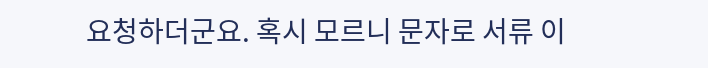요청하더군요. 혹시 모르니 문자로 서류 이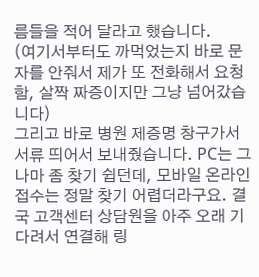름들을 적어 달라고 했습니다.
(여기서부터도 까먹었는지 바로 문자를 안줘서 제가 또 전화해서 요청함, 살짝 짜증이지만 그냥 넘어갔습니다)
그리고 바로 병원 제증명 창구가서 서류 띄어서 보내줬습니다. PC는 그나마 좀 찾기 쉽던데, 모바일 온라인 접수는 정말 찾기 어렵더라구요. 결국 고객센터 상담원을 아주 오래 기다려서 연결해 링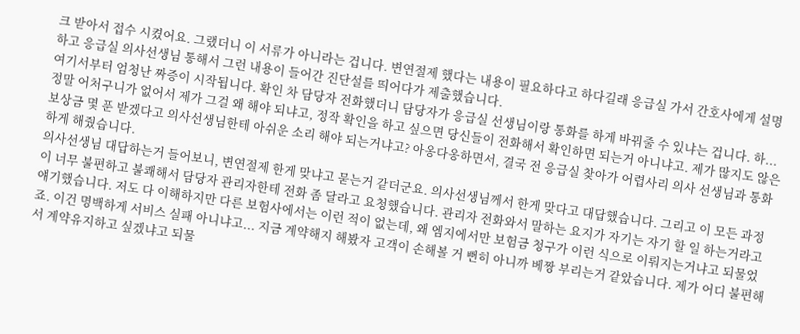크 받아서 접수 시켰어요. 그랬더니 이 서류가 아니라는 겁니다. 변연절제 했다는 내용이 필요하다고 하다길래 응급실 가서 간호사에게 설명하고 응급실 의사선생님 통해서 그런 내용이 들어간 진단설를 띄어다가 제출했습니다.
여기서부터 엄청난 짜증이 시작됩니다. 확인 차 담당자 전화했더니 담당자가 응급실 선생님이랑 통화를 하게 바꿔줄 수 있냐는 겁니다. 하... 정말 어처구니가 없어서 제가 그걸 왜 해야 되냐고, 정작 확인을 하고 싶으면 당신들이 전화해서 확인하면 되는거 아니냐고. 제가 많지도 않은 보상금 몇 푼 받겠다고 의사선생님한테 아쉬운 소리 해야 되는거냐고? 아옹다옹하면서, 결국 전 응급실 찾아가 어렵사리 의사 선생님과 통화하게 해줬습니다.
의사선생님 대답하는거 들어보니, 변연절제 한게 맞냐고 묻는거 같더군요. 의사선생님께서 한게 맞다고 대답했습니다. 그리고 이 모든 과정이 너무 불편하고 불쾌해서 담당자 관리자한테 전화 좀 달라고 요청했습니다. 관리자 전화와서 말하는 요지가 자기는 자기 할 일 하는거라고 얘기했습니다. 저도 다 이해하지만 다른 보험사에서는 이런 적이 없는데, 왜 엠지에서만 보험금 청구가 이런 식으로 이뤄지는거냐고 되물었죠. 이건 명백하게 서비스 실패 아니냐고... 지금 계약해지 해봤자 고객이 손해볼 거 뻔히 아니까 베짱 부리는거 같았습니다. 제가 어디 불편해서 계약유지하고 싶겠냐고 되물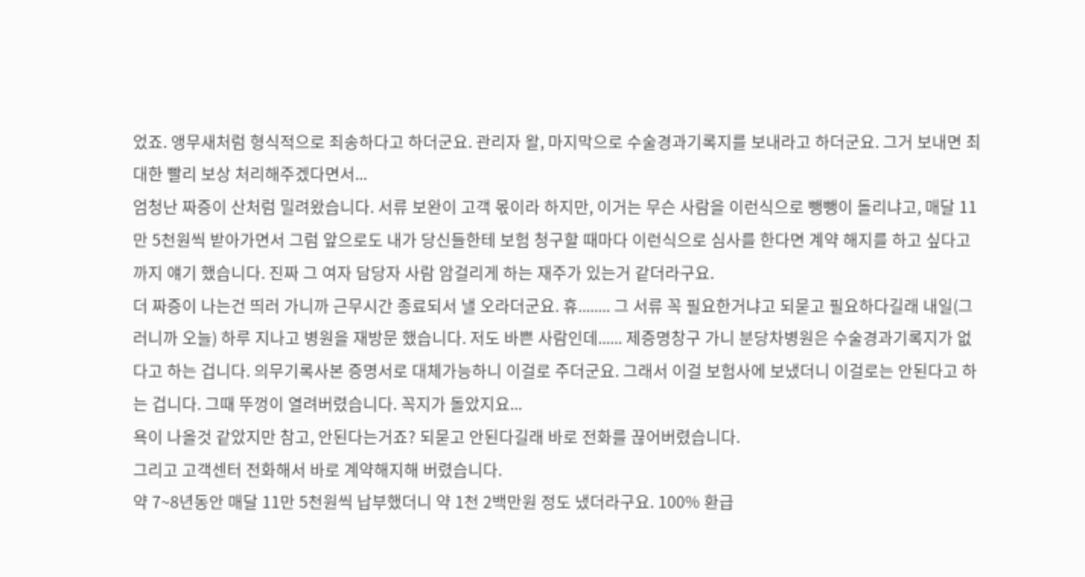었죠. 앵무새처럼 형식적으로 죄송하다고 하더군요. 관리자 왈, 마지막으로 수술경과기록지를 보내라고 하더군요. 그거 보내면 최대한 빨리 보상 처리해주겠다면서...
엄청난 짜증이 산처럼 밀려왔습니다. 서류 보완이 고객 몫이라 하지만, 이거는 무슨 사람을 이런식으로 뺑뺑이 돌리냐고, 매달 11만 5천원씩 받아가면서 그럼 앞으로도 내가 당신들한테 보험 청구할 때마다 이런식으로 심사를 한다면 계약 해지를 하고 싶다고까지 얘기 했습니다. 진짜 그 여자 담당자 사람 암걸리게 하는 재주가 있는거 같더라구요.
더 짜증이 나는건 띄러 가니까 근무시간 종료되서 낼 오라더군요. 휴........ 그 서류 꼭 필요한거냐고 되묻고 필요하다길래 내일(그러니까 오늘) 하루 지나고 병원을 재방문 했습니다. 저도 바쁜 사람인데...... 제증명창구 가니 분당차병원은 수술경과기록지가 없다고 하는 겁니다. 의무기록사본 증명서로 대체가능하니 이걸로 주더군요. 그래서 이걸 보험사에 보냈더니 이걸로는 안된다고 하는 겁니다. 그때 뚜껑이 열려버렸습니다. 꼭지가 돌았지요...
욕이 나올것 같았지만 참고, 안된다는거죠? 되묻고 안된다길래 바로 전화를 끊어버렸습니다.
그리고 고객센터 전화해서 바로 계약해지해 버렸습니다.
약 7~8년동안 매달 11만 5천원씩 납부했더니 약 1천 2백만원 정도 냈더라구요. 100% 환급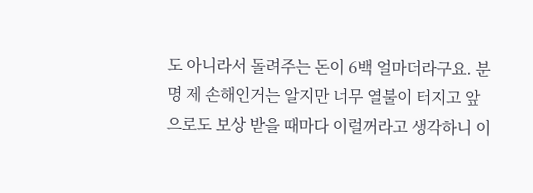도 아니라서 돌려주는 돈이 6백 얼마더라구요. 분명 제 손해인거는 알지만 너무 열불이 터지고 앞으로도 보상 받을 때마다 이럴꺼라고 생각하니 이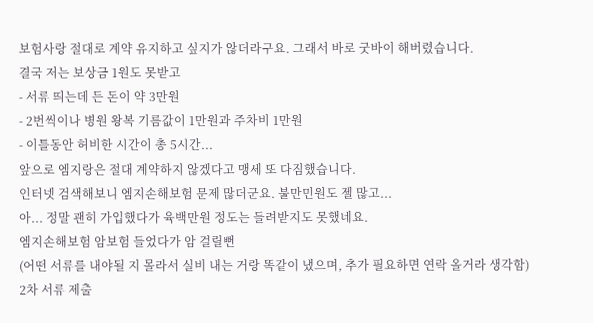보험사랑 절대로 계약 유지하고 싶지가 않더라구요. 그래서 바로 굿바이 해버렸습니다.
결국 저는 보상금 1원도 못받고
- 서류 띄는데 든 돈이 약 3만원
- 2번씩이나 병원 왕복 기름값이 1만원과 주차비 1만원
- 이틀동안 허비한 시간이 총 5시간...
앞으로 엠지랑은 절대 계약하지 않겠다고 맹세 또 다짐했습니다.
인터넷 검색해보니 엠지손해보험 문제 많더군요. 불만민원도 젤 많고...
아... 정말 괜히 가입했다가 육백만원 정도는 들려받지도 못했네요.
엠지손해보험 암보험 들었다가 암 걸릴뻔
(어떤 서류를 내야될 지 몰라서 실비 내는 거랑 똑같이 냈으며, 추가 필요하면 연락 올거라 생각함)
2차 서류 제출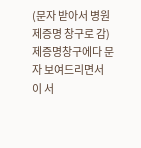(문자 받아서 병원 제증명 창구로 감)
제증명창구에다 문자 보여드리면서 이 서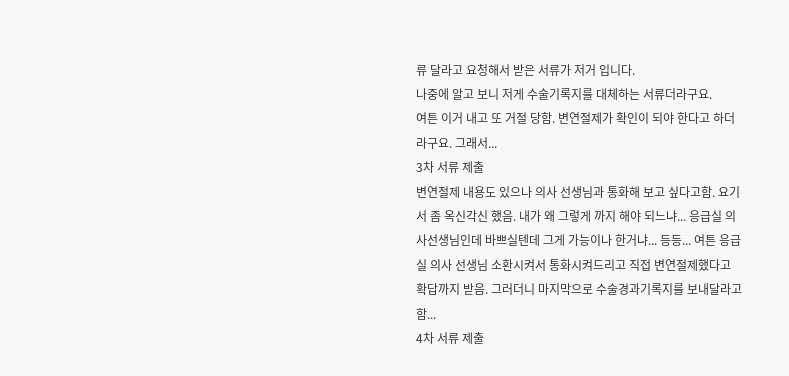류 달라고 요청해서 받은 서류가 저거 입니다.
나중에 알고 보니 저게 수술기록지를 대체하는 서류더라구요.
여튼 이거 내고 또 거절 당함. 변연절제가 확인이 되야 한다고 하더라구요. 그래서...
3차 서류 제출
변연절제 내용도 있으나 의사 선생님과 통화해 보고 싶다고함. 요기서 좀 옥신각신 했음. 내가 왜 그렇게 까지 해야 되느냐... 응급실 의사선생님인데 바쁘실텐데 그게 가능이나 한거냐... 등등... 여튼 응급실 의사 선생님 소환시켜서 통화시켜드리고 직접 변연절제했다고 확답까지 받음. 그러더니 마지막으로 수술경과기록지를 보내달라고 함...
4차 서류 제출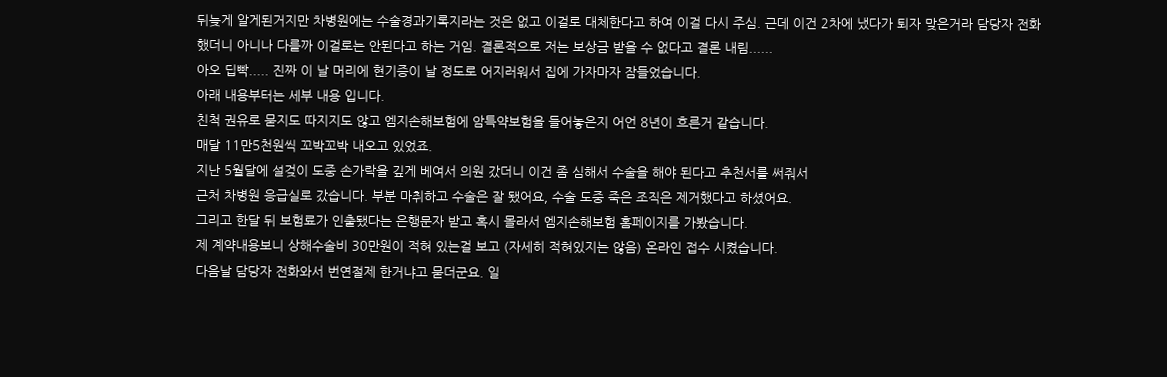뒤늦게 알게된거지만 차병원에는 수술경과기록지라는 것은 없고 이걸로 대체한다고 하여 이걸 다시 주심. 근데 이건 2차에 냈다가 퇴자 맞은거라 담당자 전화했더니 아니나 다를까 이걸로는 안된다고 하는 거임. 결론적으로 저는 보상금 받을 수 없다고 결론 내림......
아오 딥빡..... 진짜 이 날 머리에 현기증이 날 정도로 어지러워서 집에 가자마자 잠들었습니다.
아래 내용부터는 세부 내용 입니다.
친척 권유로 묻지도 따지지도 않고 엠지손해보험에 암특약보험을 들어놓은지 어언 8년이 흐른거 같습니다.
매달 11만5천원씩 꼬박꼬박 내오고 있었죠.
지난 5월달에 설겆이 도중 손가락을 깊게 베여서 의원 갔더니 이건 좀 심해서 수술을 해야 된다고 추천서를 써줘서
근처 차병원 응급실로 갔습니다. 부분 마취하고 수술은 잘 됐어요, 수술 도중 죽은 조직은 제거했다고 하셨어요.
그리고 한달 뒤 보험료가 인출됐다는 은행문자 받고 혹시 몰라서 엠지손해보험 홈페이지를 가봤습니다.
제 계약내용보니 상해수술비 30만원이 적혀 있는걸 보고 (자세히 적혀있지는 않음) 온라인 접수 시켰습니다.
다음날 담당자 전화와서 번연절제 한거냐고 묻더군요. 일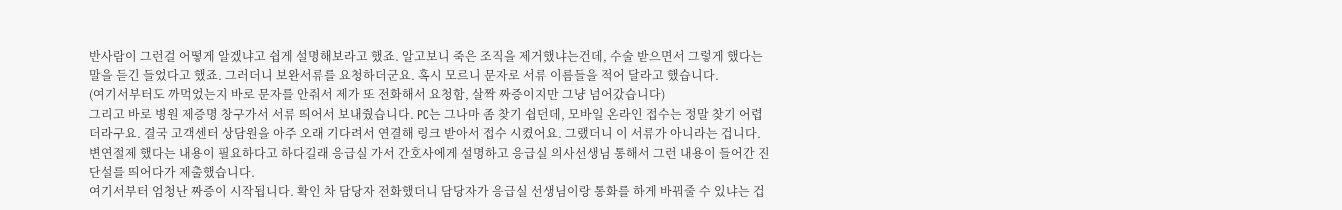반사람이 그런걸 어떻게 알겠냐고 쉽게 설명해보라고 했죠. 알고보니 죽은 조직을 제거했냐는건데, 수술 받으면서 그렇게 했다는 말을 듣긴 들었다고 했죠. 그러더니 보완서류를 요청하더군요. 혹시 모르니 문자로 서류 이름들을 적어 달라고 했습니다.
(여기서부터도 까먹었는지 바로 문자를 안줘서 제가 또 전화해서 요청함, 살짝 짜증이지만 그냥 넘어갔습니다)
그리고 바로 병원 제증명 창구가서 서류 띄어서 보내줬습니다. PC는 그나마 좀 찾기 쉽던데, 모바일 온라인 접수는 정말 찾기 어렵더라구요. 결국 고객센터 상담원을 아주 오래 기다려서 연결해 링크 받아서 접수 시켰어요. 그랬더니 이 서류가 아니라는 겁니다. 변연절제 했다는 내용이 필요하다고 하다길래 응급실 가서 간호사에게 설명하고 응급실 의사선생님 통해서 그런 내용이 들어간 진단설를 띄어다가 제출했습니다.
여기서부터 엄청난 짜증이 시작됩니다. 확인 차 담당자 전화했더니 담당자가 응급실 선생님이랑 통화를 하게 바꿔줄 수 있냐는 겁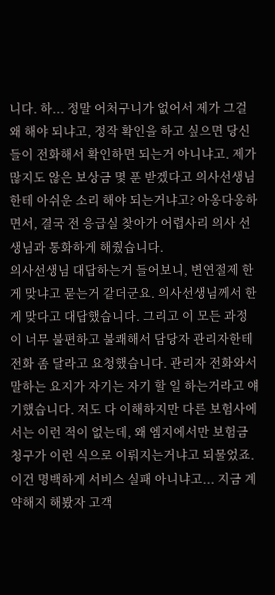니다. 하... 정말 어처구니가 없어서 제가 그걸 왜 해야 되냐고, 정작 확인을 하고 싶으면 당신들이 전화해서 확인하면 되는거 아니냐고. 제가 많지도 않은 보상금 몇 푼 받겠다고 의사선생님한테 아쉬운 소리 해야 되는거냐고? 아옹다옹하면서, 결국 전 응급실 찾아가 어렵사리 의사 선생님과 통화하게 해줬습니다.
의사선생님 대답하는거 들어보니, 변연절제 한게 맞냐고 묻는거 같더군요. 의사선생님께서 한게 맞다고 대답했습니다. 그리고 이 모든 과정이 너무 불편하고 불쾌해서 담당자 관리자한테 전화 좀 달라고 요청했습니다. 관리자 전화와서 말하는 요지가 자기는 자기 할 일 하는거라고 얘기했습니다. 저도 다 이해하지만 다른 보험사에서는 이런 적이 없는데, 왜 엠지에서만 보험금 청구가 이런 식으로 이뤄지는거냐고 되물었죠. 이건 명백하게 서비스 실패 아니냐고... 지금 계약해지 해봤자 고객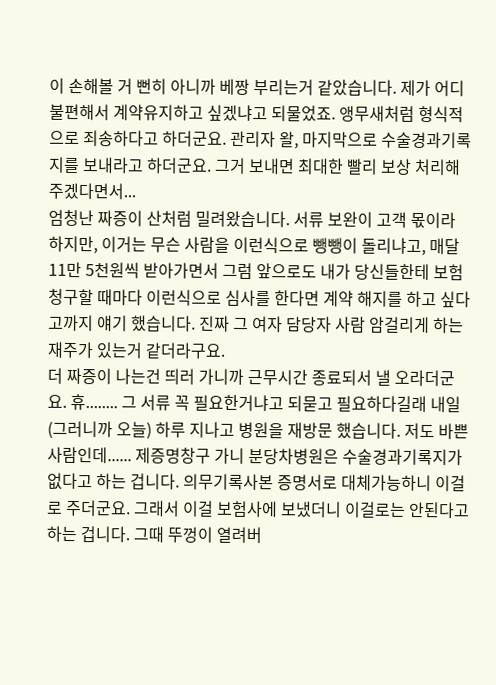이 손해볼 거 뻔히 아니까 베짱 부리는거 같았습니다. 제가 어디 불편해서 계약유지하고 싶겠냐고 되물었죠. 앵무새처럼 형식적으로 죄송하다고 하더군요. 관리자 왈, 마지막으로 수술경과기록지를 보내라고 하더군요. 그거 보내면 최대한 빨리 보상 처리해주겠다면서...
엄청난 짜증이 산처럼 밀려왔습니다. 서류 보완이 고객 몫이라 하지만, 이거는 무슨 사람을 이런식으로 뺑뺑이 돌리냐고, 매달 11만 5천원씩 받아가면서 그럼 앞으로도 내가 당신들한테 보험 청구할 때마다 이런식으로 심사를 한다면 계약 해지를 하고 싶다고까지 얘기 했습니다. 진짜 그 여자 담당자 사람 암걸리게 하는 재주가 있는거 같더라구요.
더 짜증이 나는건 띄러 가니까 근무시간 종료되서 낼 오라더군요. 휴........ 그 서류 꼭 필요한거냐고 되묻고 필요하다길래 내일(그러니까 오늘) 하루 지나고 병원을 재방문 했습니다. 저도 바쁜 사람인데...... 제증명창구 가니 분당차병원은 수술경과기록지가 없다고 하는 겁니다. 의무기록사본 증명서로 대체가능하니 이걸로 주더군요. 그래서 이걸 보험사에 보냈더니 이걸로는 안된다고 하는 겁니다. 그때 뚜껑이 열려버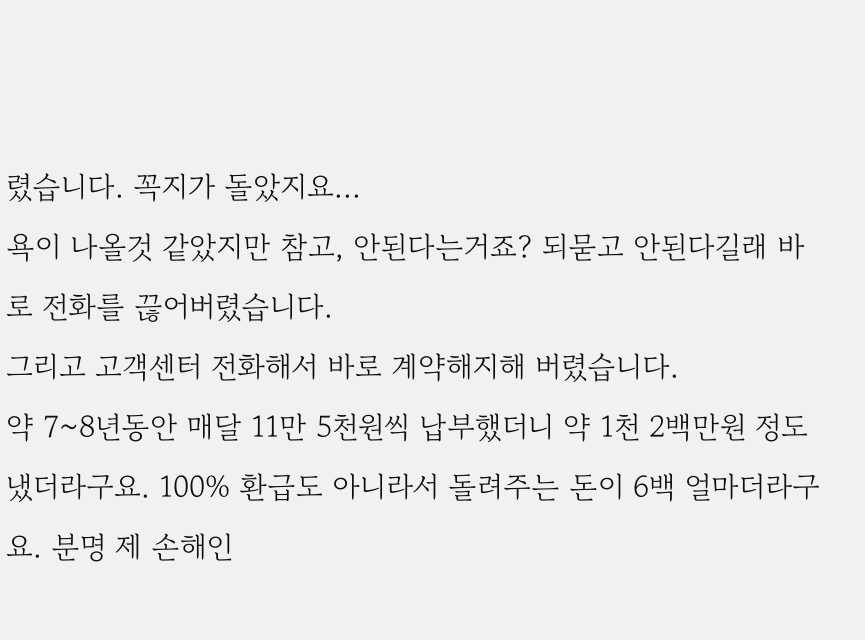렸습니다. 꼭지가 돌았지요...
욕이 나올것 같았지만 참고, 안된다는거죠? 되묻고 안된다길래 바로 전화를 끊어버렸습니다.
그리고 고객센터 전화해서 바로 계약해지해 버렸습니다.
약 7~8년동안 매달 11만 5천원씩 납부했더니 약 1천 2백만원 정도 냈더라구요. 100% 환급도 아니라서 돌려주는 돈이 6백 얼마더라구요. 분명 제 손해인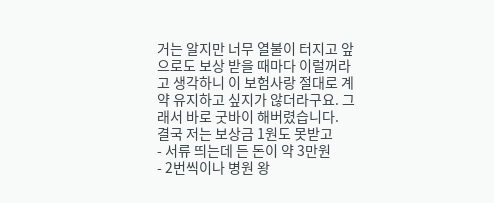거는 알지만 너무 열불이 터지고 앞으로도 보상 받을 때마다 이럴꺼라고 생각하니 이 보험사랑 절대로 계약 유지하고 싶지가 않더라구요. 그래서 바로 굿바이 해버렸습니다.
결국 저는 보상금 1원도 못받고
- 서류 띄는데 든 돈이 약 3만원
- 2번씩이나 병원 왕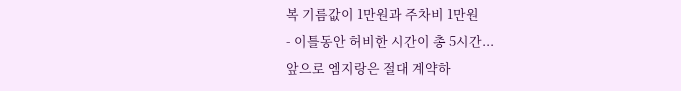복 기름값이 1만원과 주차비 1만원
- 이틀동안 허비한 시간이 총 5시간...
앞으로 엠지랑은 절대 계약하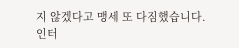지 않겠다고 맹세 또 다짐했습니다.
인터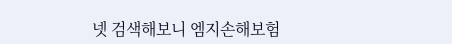넷 검색해보니 엠지손해보험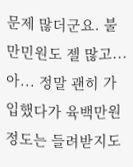문제 많더군요. 불만민원도 젤 많고...
아... 정말 괜히 가입했다가 육백만원 정도는 들려받지도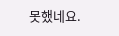못했네요.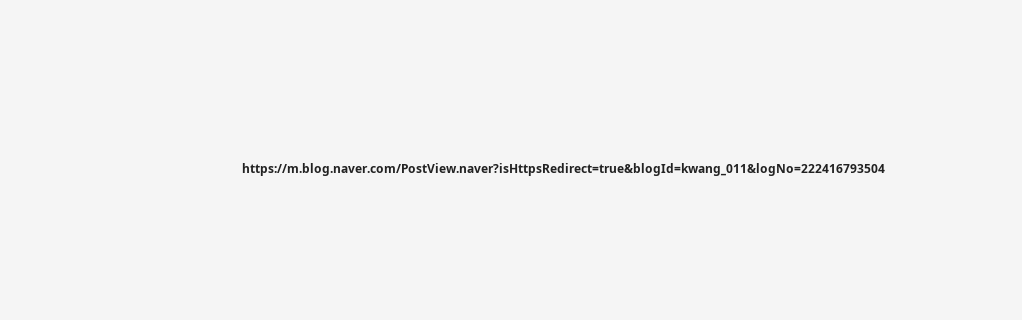https://m.blog.naver.com/PostView.naver?isHttpsRedirect=true&blogId=kwang_011&logNo=222416793504